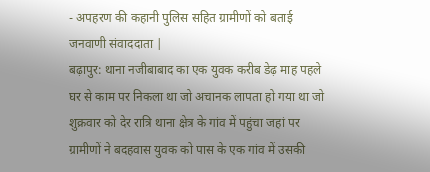- अपहरण की कहानी पुलिस सहित ग्रामीणों को बताई
जनवाणी संवाददाता |
बढ़ापुर: थाना नजीबाबाद का एक युवक करीब डेढ़ माह पहले घर से काम पर निकला था जो अचानक लापता हो गया था जो शुक्रवार को देर रात्रि थाना क्षेत्र के गांव में पहुंचा जहां पर ग्रामीणों ने बदहवास युवक को पास के एक गांव में उसकी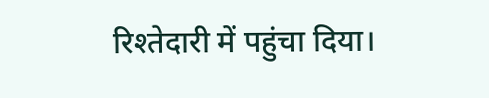रिश्तेदारी में पहुंचा दिया।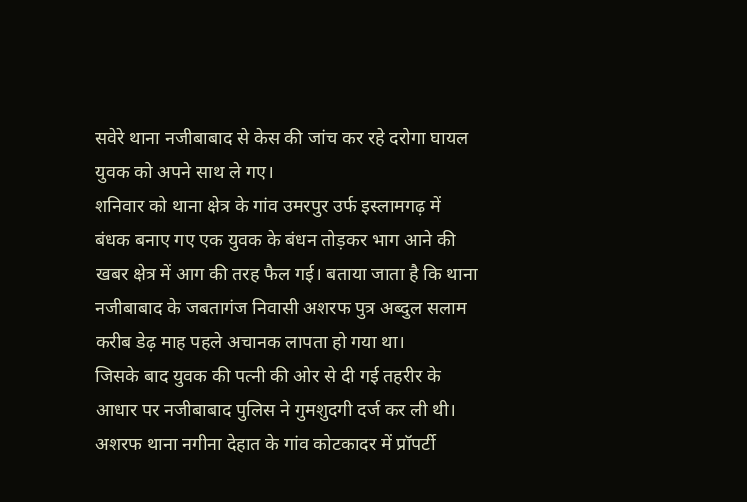सवेरे थाना नजीबाबाद से केस की जांच कर रहे दरोगा घायल युवक को अपने साथ ले गए।
शनिवार को थाना क्षेत्र के गांव उमरपुर उर्फ इस्लामगढ़ में बंधक बनाए गए एक युवक के बंधन तोड़कर भाग आने की खबर क्षेत्र में आग की तरह फैल गई। बताया जाता है कि थाना नजीबाबाद के जबतागंज निवासी अशरफ पुत्र अब्दुल सलाम करीब डेढ़ माह पहले अचानक लापता हो गया था।
जिसके बाद युवक की पत्नी की ओर से दी गई तहरीर के आधार पर नजीबाबाद पुलिस ने गुमशुदगी दर्ज कर ली थी। अशरफ थाना नगीना देहात के गांव कोटकादर में प्रॉपर्टी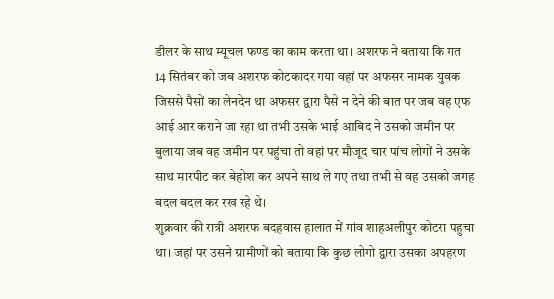डीलर के साथ म्यूचल फण्ड का काम करता था। अशरफ ने बताया कि गत 14 सितंबर को जब अशरफ कोटकादर गया वहां पर अफसर नामक युवक जिससे पैसों का लेनदेन था अफसर द्वारा पैसे न देने की बात पर जब वह एफ आई आर कराने जा रहा था तभी उसके भाई आबिद ने उसको जमीन पर बुलाया जब वह जमीन पर पहुंचा तो वहां पर मौजूद चार पांच लोगों ने उसके साथ मारपीट कर बेहोश कर अपने साथ ले गए तथा तभी से वह उसको जगह बदल बदल कर रख रहे थे।
शुक्रवार की रात्री अशरफ बदहवास हालात में गांव शाहअलीपुर कोटरा पहुचा था। जहां पर उसने ग्रामीणों को बताया कि कुछ लोगो द्वारा उसका अपहरण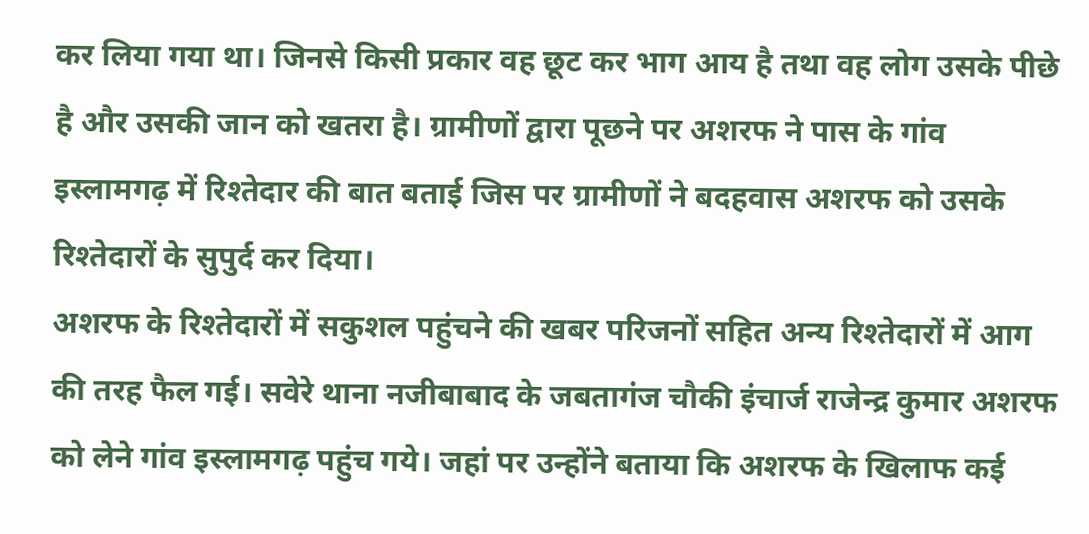कर लिया गया था। जिनसे किसी प्रकार वह छूट कर भाग आय है तथा वह लोग उसके पीछे है और उसकी जान को खतरा है। ग्रामीणों द्वारा पूछने पर अशरफ ने पास के गांव इस्लामगढ़ में रिश्तेदार की बात बताई जिस पर ग्रामीणों ने बदहवास अशरफ को उसके रिश्तेदारों के सुपुर्द कर दिया।
अशरफ के रिश्तेदारों में सकुशल पहुंचने की खबर परिजनों सहित अन्य रिश्तेदारों में आग की तरह फैल गई। सवेरे थाना नजीबाबाद के जबतागंज चौकी इंचार्ज राजेन्द्र कुमार अशरफ को लेने गांव इस्लामगढ़ पहुंच गये। जहां पर उन्होंने बताया कि अशरफ के खिलाफ कई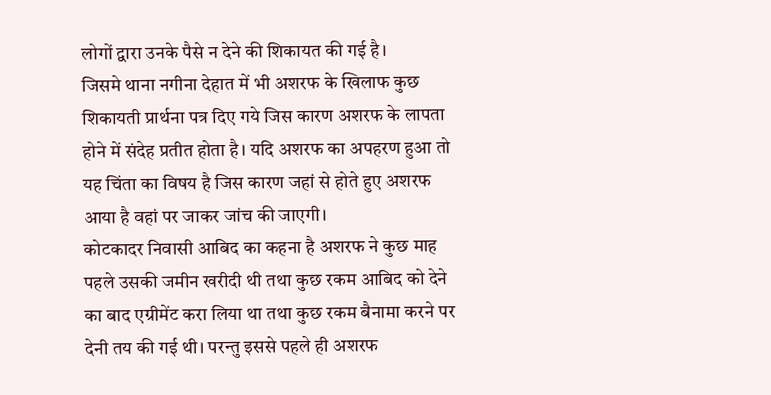लोगों द्वारा उनके पैसे न देने की शिकायत की गई है।
जिसमे थाना नगीना देहात में भी अशरफ के खिलाफ कुछ शिकायती प्रार्थना पत्र दिए गये जिस कारण अशरफ के लापता होने में संदेह प्रतीत होता है। यदि अशरफ का अपहरण हुआ तो यह चिंता का विषय है जिस कारण जहां से होते हुए अशरफ आया है वहां पर जाकर जांच की जाएगी।
कोटकादर निवासी आबिद का कहना है अशरफ ने कुछ माह पहले उसकी जमीन खरीदी थी तथा कुछ रकम आबिद को देने का बाद एग्रीमेंट करा लिया था तथा कुछ रकम बैनामा करने पर देनी तय की गई थी। परन्तु इससे पहले ही अशरफ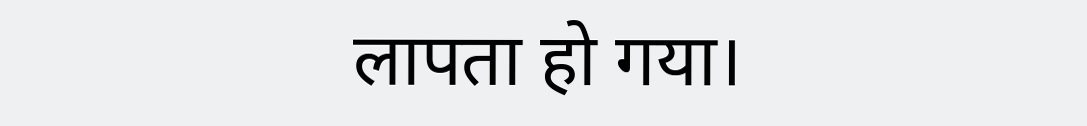लापता हो गया।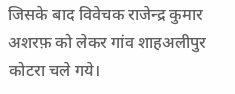जिसके बाद विवेचक राजेन्द्र कुमार अशरफ़ को लेकर गांव शाहअलीपुर कोटरा चले गये।